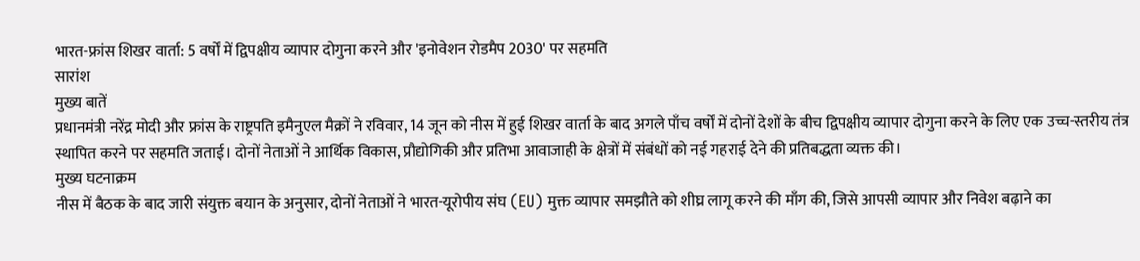भारत-फ्रांस शिखर वार्ता: 5 वर्षों में द्विपक्षीय व्यापार दोगुना करने और 'इनोवेशन रोडमैप 2030' पर सहमति
सारांश
मुख्य बातें
प्रधानमंत्री नरेंद्र मोदी और फ्रांस के राष्ट्रपति इमैनुएल मैक्रों ने रविवार, 14 जून को नीस में हुई शिखर वार्ता के बाद अगले पाँच वर्षों में दोनों देशों के बीच द्विपक्षीय व्यापार दोगुना करने के लिए एक उच्च-स्तरीय तंत्र स्थापित करने पर सहमति जताई। दोनों नेताओं ने आर्थिक विकास, प्रौद्योगिकी और प्रतिभा आवाजाही के क्षेत्रों में संबंधों को नई गहराई देने की प्रतिबद्धता व्यक्त की।
मुख्य घटनाक्रम
नीस में बैठक के बाद जारी संयुक्त बयान के अनुसार, दोनों नेताओं ने भारत-यूरोपीय संघ (EU) मुक्त व्यापार समझौते को शीघ्र लागू करने की माँग की, जिसे आपसी व्यापार और निवेश बढ़ाने का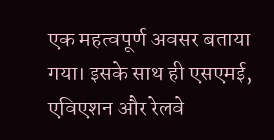एक महत्वपूर्ण अवसर बताया गया। इसके साथ ही एसएमई, एविएशन और रेलवे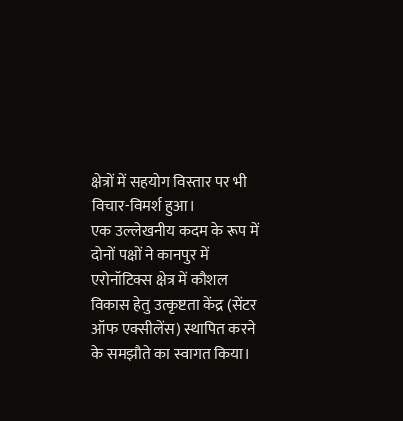क्षेत्रों में सहयोग विस्तार पर भी विचार-विमर्श हुआ।
एक उल्लेखनीय कदम के रूप में दोनों पक्षों ने कानपुर में एरोनॉटिक्स क्षेत्र में कौशल विकास हेतु उत्कृष्टता केंद्र (सेंटर ऑफ एक्सीलेंस) स्थापित करने के समझौते का स्वागत किया।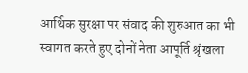आर्थिक सुरक्षा पर संवाद की शुरुआत का भी स्वागत करते हुए दोनों नेता आपूर्ति श्रृंखला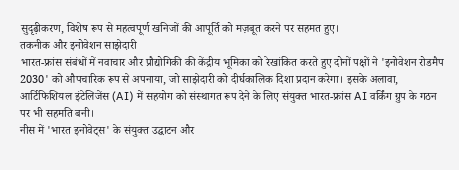सुदृढ़ीकरण, विशेष रूप से महत्वपूर्ण खनिजों की आपूर्ति को मज़बूत करने पर सहमत हुए।
तकनीक और इनोवेशन साझेदारी
भारत-फ्रांस संबंधों में नवाचार और प्रौद्योगिकी की केंद्रीय भूमिका को रेखांकित करते हुए दोनों पक्षों ने 'इनोवेशन रोडमैप 2030' को औपचारिक रूप से अपनाया, जो साझेदारी को दीर्घकालिक दिशा प्रदान करेगा। इसके अलावा, आर्टिफिशियल इंटेलिजेंस (AI) में सहयोग को संस्थागत रूप देने के लिए संयुक्त भारत-फ्रांस AI वर्किंग ग्रुप के गठन पर भी सहमति बनी।
नीस में 'भारत इनोवेट्स' के संयुक्त उद्घाटन और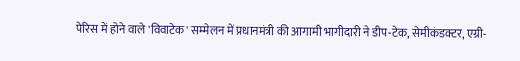पेरिस में होने वाले 'विवाटेक' सम्मेलन में प्रधानमंत्री की आगामी भागीदारी ने डीप-टेक, सेमीकंडक्टर, एग्री-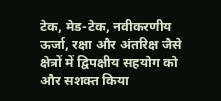टेक, मेड-टेक, नवीकरणीय ऊर्जा, रक्षा और अंतरिक्ष जैसे क्षेत्रों में द्विपक्षीय सहयोग को और सशक्त किया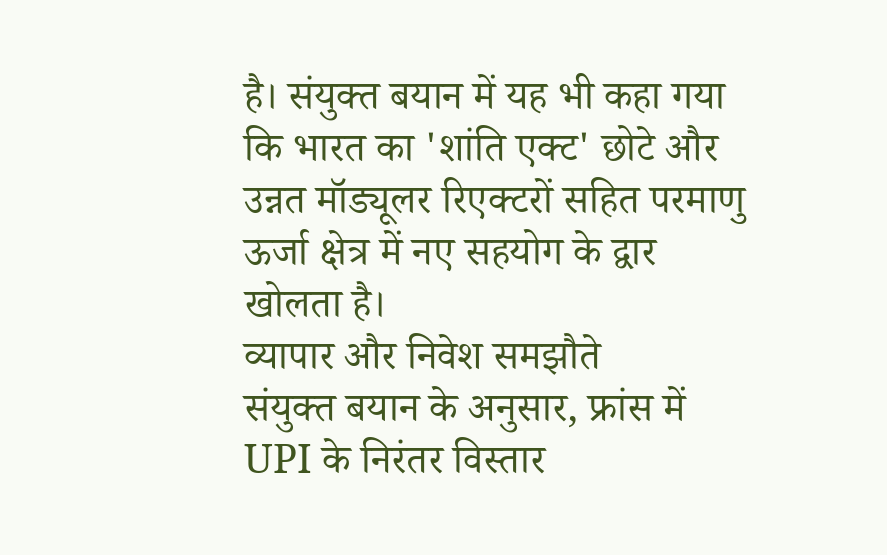है। संयुक्त बयान में यह भी कहा गया कि भारत का 'शांति एक्ट' छोटे और उन्नत मॉड्यूलर रिएक्टरों सहित परमाणु ऊर्जा क्षेत्र में नए सहयोग के द्वार खोलता है।
व्यापार और निवेश समझौते
संयुक्त बयान के अनुसार, फ्रांस में UPI के निरंतर विस्तार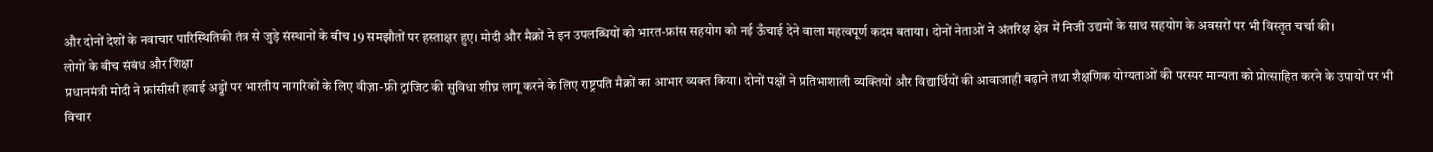और दोनों देशों के नवाचार पारिस्थितिकी तंत्र से जुड़े संस्थानों के बीच 19 समझौतों पर हस्ताक्षर हुए। मोदी और मैक्रों ने इन उपलब्धियों को भारत-फ्रांस सहयोग को नई ऊँचाई देने वाला महत्वपूर्ण कदम बताया। दोनों नेताओं ने अंतरिक्ष क्षेत्र में निजी उद्यमों के साथ सहयोग के अवसरों पर भी विस्तृत चर्चा की।
लोगों के बीच संबंध और शिक्षा
प्रधानमंत्री मोदी ने फ्रांसीसी हवाई अड्डों पर भारतीय नागरिकों के लिए वीज़ा-फ्री ट्रांजिट की सुविधा शीघ्र लागू करने के लिए राष्ट्रपति मैक्रों का आभार व्यक्त किया। दोनों पक्षों ने प्रतिभाशाली व्यक्तियों और विद्यार्थियों की आवाजाही बढ़ाने तथा शैक्षणिक योग्यताओं की परस्पर मान्यता को प्रोत्साहित करने के उपायों पर भी विचार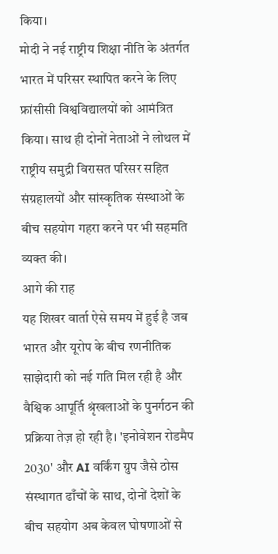किया।
मोदी ने नई राष्ट्रीय शिक्षा नीति के अंतर्गत भारत में परिसर स्थापित करने के लिए फ्रांसीसी विश्वविद्यालयों को आमंत्रित किया। साथ ही दोनों नेताओं ने लोथल में राष्ट्रीय समुद्री विरासत परिसर सहित संग्रहालयों और सांस्कृतिक संस्थाओं के बीच सहयोग गहरा करने पर भी सहमति व्यक्त की।
आगे की राह
यह शिखर वार्ता ऐसे समय में हुई है जब भारत और यूरोप के बीच रणनीतिक साझेदारी को नई गति मिल रही है और वैश्विक आपूर्ति श्रृंखलाओं के पुनर्गठन की प्रक्रिया तेज़ हो रही है। 'इनोवेशन रोडमैप 2030' और AI वर्किंग ग्रुप जैसे ठोस संस्थागत ढाँचों के साथ, दोनों देशों के बीच सहयोग अब केवल घोषणाओं से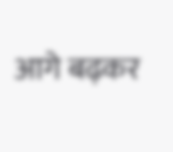आगे बढ़कर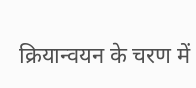क्रियान्वयन के चरण में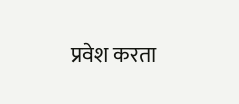प्रवेश करता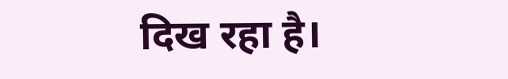दिख रहा है।